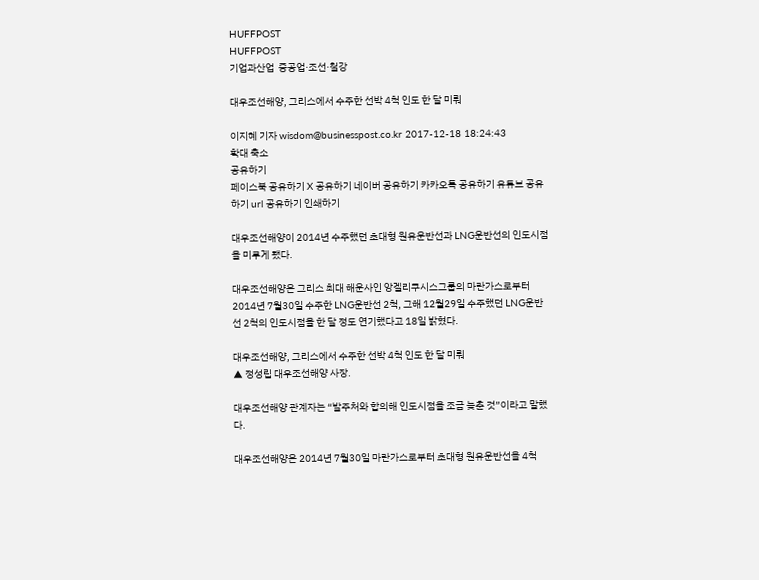HUFFPOST
HUFFPOST
기업과산업  중공업·조선·철강

대우조선해양, 그리스에서 수주한 선박 4척 인도 한 달 미뤄

이지혜 기자 wisdom@businesspost.co.kr 2017-12-18 18:24:43
확대 축소
공유하기
페이스북 공유하기 X 공유하기 네이버 공유하기 카카오톡 공유하기 유튜브 공유하기 url 공유하기 인쇄하기

대우조선해양이 2014년 수주했던 초대형 원유운반선과 LNG운반선의 인도시점을 미루게 됐다.

대우조선해양은 그리스 최대 해운사인 앙겔리쿠시스그룹의 마란가스로부터 2014년 7월30일 수주한 LNG운반선 2척, 그해 12월29일 수주했던 LNG운반선 2척의 인도시점을 한 달 정도 연기했다고 18일 밝혔다.

대우조선해양, 그리스에서 수주한 선박 4척 인도 한 달 미뤄
▲ 정성립 대우조선해양 사장.

대우조선해양 관계자는 “발주처와 합의해 인도시점을 조금 늦춘 것”이라고 말했다.

대우조선해양은 2014년 7월30일 마란가스로부터 초대형 원유운반선을 4척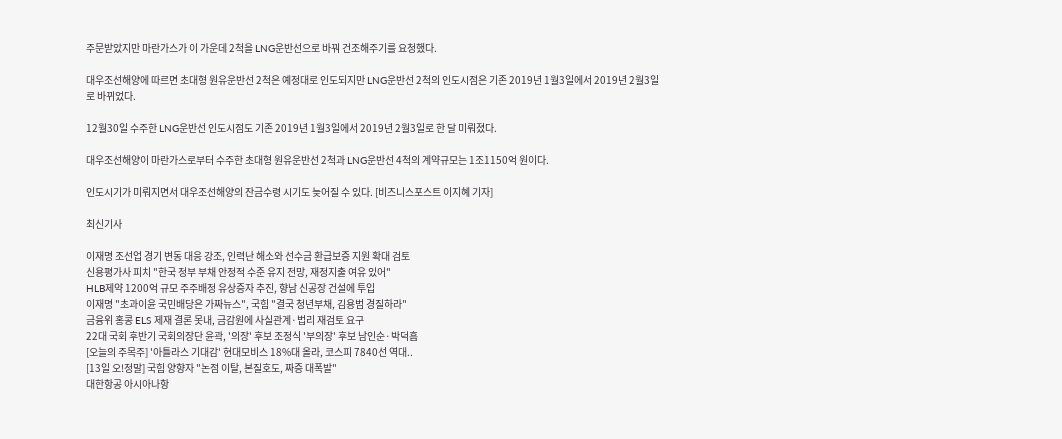주문받았지만 마란가스가 이 가운데 2척을 LNG운반선으로 바꿔 건조해주기를 요청했다.

대우조선해양에 따르면 초대형 원유운반선 2척은 예정대로 인도되지만 LNG운반선 2척의 인도시점은 기존 2019년 1월3일에서 2019년 2월3일로 바뀌었다.

12월30일 수주한 LNG운반선 인도시점도 기존 2019년 1월3일에서 2019년 2월3일로 한 달 미뤄졌다.

대우조선해양이 마란가스로부터 수주한 초대형 원유운반선 2척과 LNG운반선 4척의 계약규모는 1조1150억 원이다.

인도시기가 미뤄지면서 대우조선해양의 잔금수령 시기도 늦어질 수 있다. [비즈니스포스트 이지혜 기자]

최신기사

이재명 조선업 경기 변동 대응 강조, 인력난 해소와 선수금 환급보증 지원 확대 검토
신용평가사 피치 "한국 정부 부채 안정적 수준 유지 전망, 재정지출 여유 있어"
HLB제약 1200억 규모 주주배정 유상증자 추진, 향남 신공장 건설에 투입
이재명 "초과이윤 국민배당은 가짜뉴스", 국힘 "결국 청년부채, 김용범 경질하라"
금융위 홍콩 ELS 제재 결론 못내, 금감원에 사실관계·법리 재검토 요구
22대 국회 후반기 국회의장단 윤곽, '의장' 후보 조정식 '부의장' 후보 남인순·박덕흠
[오늘의 주목주] '아틀라스 기대감' 현대모비스 18%대 올라, 코스피 7840선 역대..
[13일 오!정말] 국힘 양향자 "논점 이탈, 본질호도, 짜증 대폭발"
대한항공 아시아나항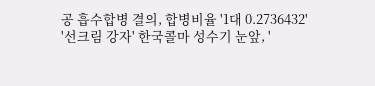공 흡수합병 결의, 합병비율 '1대 0.2736432'
'선크림 강자' 한국콜마 성수기 눈앞, '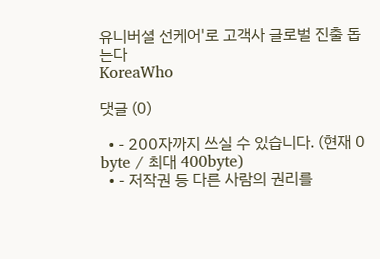유니버셜 선케어'로 고객사 글로벌 진출 돕는다
KoreaWho

댓글 (0)

  • - 200자까지 쓰실 수 있습니다. (현재 0 byte / 최대 400byte)
  • - 저작권 등 다른 사람의 권리를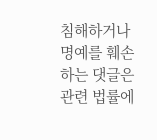침해하거나 명예를 훼손하는 댓글은 관련 법률에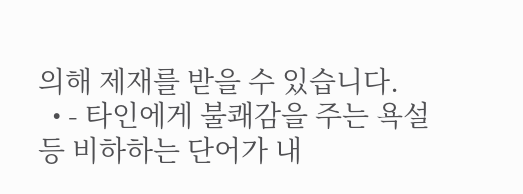의해 제재를 받을 수 있습니다.
  • - 타인에게 불쾌감을 주는 욕설 등 비하하는 단어가 내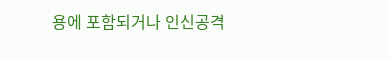용에 포함되거나 인신공격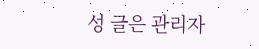성 글은 관리자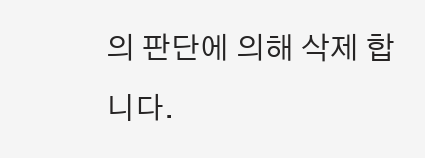의 판단에 의해 삭제 합니다.